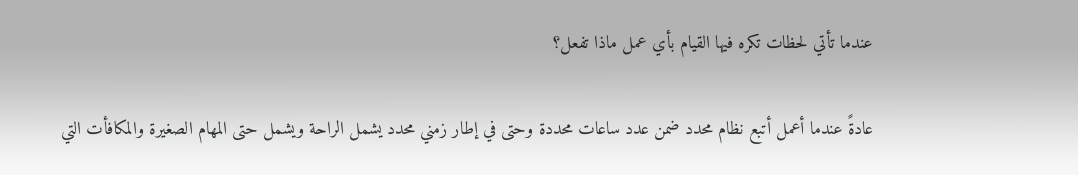عندما تأتي لحظات تكره فيها القيام بأي عمل ماذا تفعل؟

عادةً عندما أعمل أتبع نظام محدد ضمن عدد ساعات محددة وحتى في إطار زمني محدد يشمل الراحة ويشمل حتى المهام الصغيرة والمكافأت التي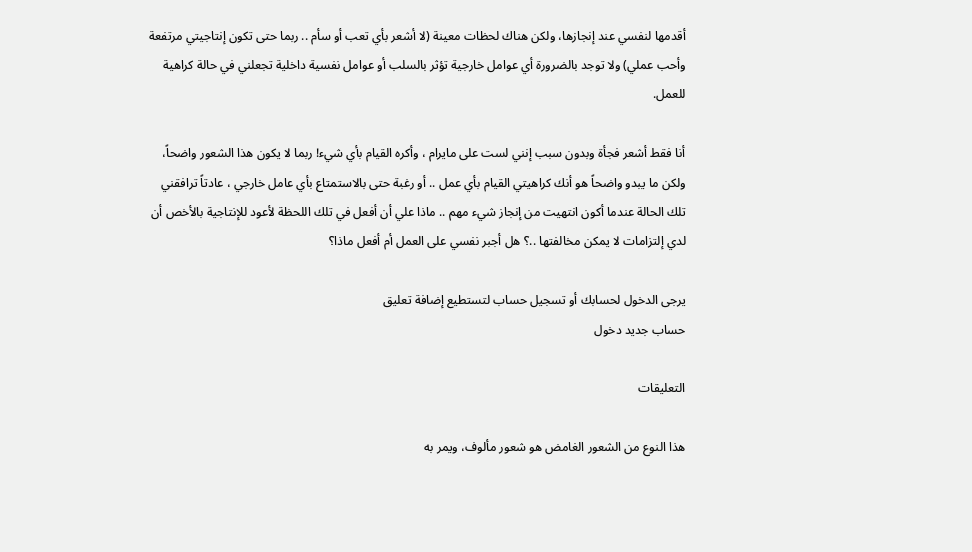أقدمها لنفسي عند إنجازها، ولكن هناك لحظات معينة (لا أشعر بأي تعب أو سأم .. ربما حتى تكون إنتاجيتي مرتفعة وأحب عملي) ولا توجد بالضرورة أي عوامل خارجية تؤثر بالسلب أو عوامل نفسية داخلية تجعلني في حالة كراهية للعمل.

أنا فقط أشعر فجأة وبدون سبب إنني لست على مايرام ، وأكره القيام بأي شيء! ربما لا يكون هذا الشعور واضحاً، ولكن ما يبدو واضحاً هو أنك كراهيتي القيام بأي عمل .. أو رغبة حتى بالاستمتاع بأي عامل خارجي ، عادتاً ترافقني تلك الحالة عندما أكون انتهيت من إنجاز شيء مهم .. ماذا علي أن أفعل في تلك اللحظة لأعود للإنتاجية بالأخص أن لدي إلتزامات لا يمكن مخالفتها ..؟ هل أجبر نفسي على العمل أم أفعل ماذا؟

يرجى الدخول لحسابك أو تسجيل حساب لتستطيع إضافة تعليق
حساب جديد دخول

التعليقات

هذا النوع من الشعور الغامض هو شعور مألوف، ويمر به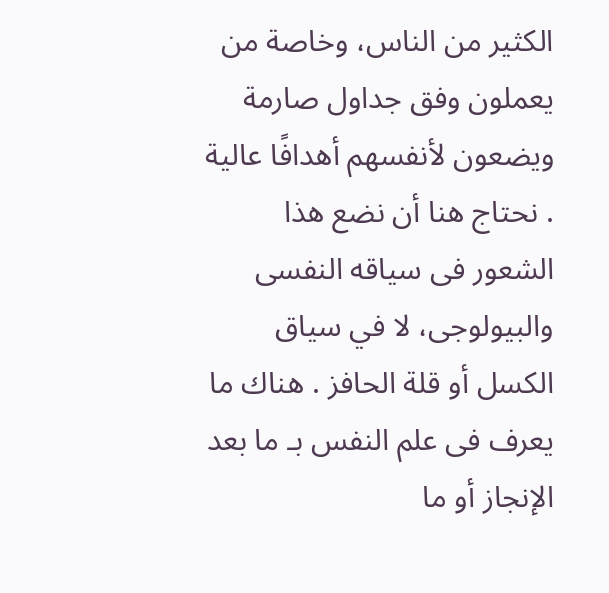الكثير من الناس، وخاصة من يعملون وفق جداول صارمة ويضعون لأنفسهم أهدافًا عالية . نحتاج هنا أن نضع هذا الشعور فى سياقه النفسى والبيولوجى، لا في سياق الكسل أو قلة الحافز . هناك ما يعرف فى علم النفس بـ ما بعد الإنجاز أو ما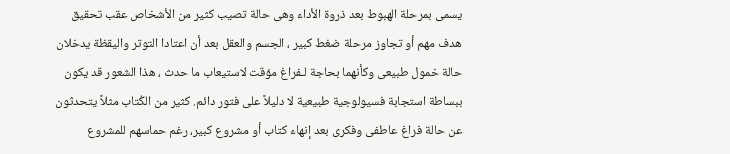يسمى بمرحلة الهبوط بعد ذروة الأداء وهى حالة تصيب كثير من الأشخاص عقب تحقيق هدف مهم أو تجاوز مرحلة ضغط كبير ، الجسم والعقل بعد أن اعتادا التوتر واليقظة يدخلان حالة خمول طبيعى وكأنهما بحاجة لـفراغ مؤقت لاستيعاب ما حدث ، هذا الشعور قد يكون ببساطة استجابة فسيولوجية طبيعية لا دليلاً على فتور دائم. كثير من الكُتاب مثلاً يتحدثون عن حالة فراغ عاطفى وفكرى بعد إنهاء كتاب أو مشروع كبير، رغم حماسهم للمشروع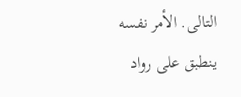التالى. الأمر نفسه ينطبق على رواد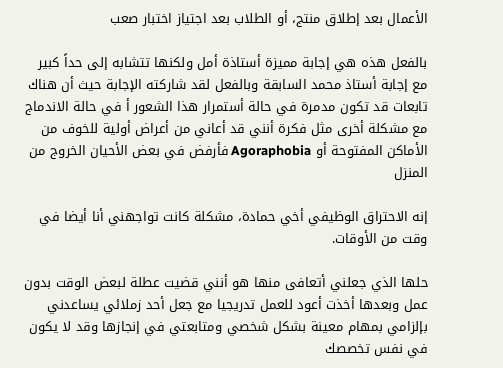الأعمال بعد إطلاق منتج، أو الطلاب بعد اجتياز اختبار صعب

بالفعل هذه هي إجابة مميزة أستاذة أمل ولكنها تتشابه إلى حداً كبير مع إجابة أستاذ محمد السابقة وبالفعل لقد شاركته الإجابة حيث أن هناك تابعات قد تكون مدمرة في حالة أستمرار هذا الشعور أ في حالة الاندماج مع مشكلة أخرى مثل فكرة أنني قد أعاني من أعراض أولية للخوف من الأماكن المفتوحة أو Agoraphobia فأرفض في بعض الأحيان الخروج من المنزل

إنه الاحتراق الوظيفي أخي حمادة، مشكلة كانت تواجهني أنا أيضا في وقت من الأوقات.

حلها الذي جعلني أتعافى منها هو أنني قضيت عطلة لبعض الوقت بدون عمل وبعدها أخذت أعود للعمل تدريجيا مع جعل أحد زملائي يساعدني بإلزامي بمهام معينة بشكل شخصي ومتابعتي في إنجازها وقد لا يكون في نفس تخصصك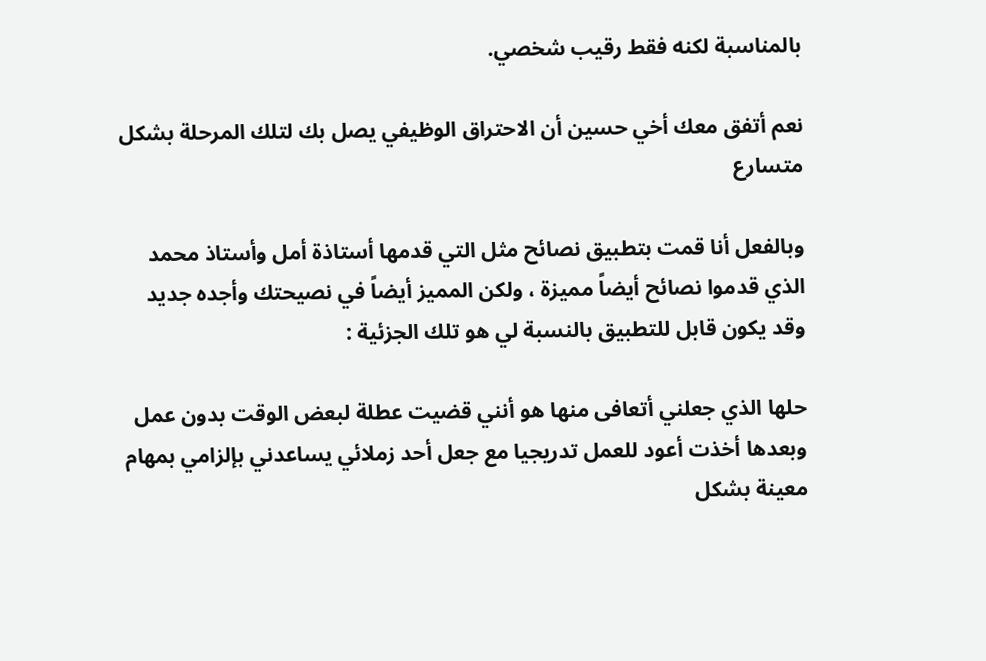بالمناسبة لكنه فقط رقيب شخصي.

نعم أتفق معك أخي حسين أن الاحتراق الوظيفي يصل بك لتلك المرحلة بشكل متسارع

وبالفعل أنا قمت بتطبيق نصائح مثل التي قدمها أستاذة أمل وأستاذ محمد الذي قدموا نصائح أيضاً مميزة ، ولكن المميز أيضاً في نصيحتك وأجده جديد وقد يكون قابل للتطبيق بالنسبة لي هو تلك الجزئية :

حلها الذي جعلني أتعافى منها هو أنني قضيت عطلة لبعض الوقت بدون عمل وبعدها أخذت أعود للعمل تدريجيا مع جعل أحد زملائي يساعدني بإلزامي بمهام معينة بشكل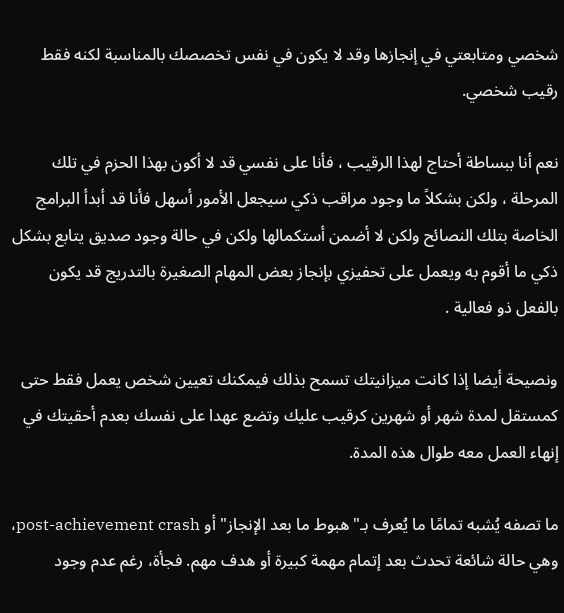شخصي ومتابعتي في إنجازها وقد لا يكون في نفس تخصصك بالمناسبة لكنه فقط رقيب شخصي.

نعم أنا ببساطة أحتاج لهذا الرقيب ، فأنا على نفسي قد لا أكون بهذا الحزم في تلك المرحلة ، ولكن بشكلاً ما وجود مراقب ذكي سيجعل الأمور أسهل فأنا قد أبدأ البرامج الخاصة بتلك النصائح ولكن لا أضمن أستكمالها ولكن في حالة وجود صديق يتابع بشكل ذكي ما أقوم به ويعمل على تحفيزي بإنجاز بعض المهام الصغيرة بالتدريج قد يكون بالفعل ذو فعالية .

ونصيحة أيضا إذا كانت ميزانيتك تسمح بذلك فيمكنك تعيين شخص يعمل فقط حتى كمستقل لمدة شهر أو شهرين كرقيب عليك وتضع عهدا على نفسك بعدم أحقيتك في إنهاء العمل معه طوال هذه المدة.

ما تصفه يُشبه تمامًا ما يُعرف بـ"هبوط ما بعد الإنجاز" أو post-achievement crash، وهي حالة شائعة تحدث بعد إتمام مهمة كبيرة أو هدف مهم. فجأة، رغم عدم وجود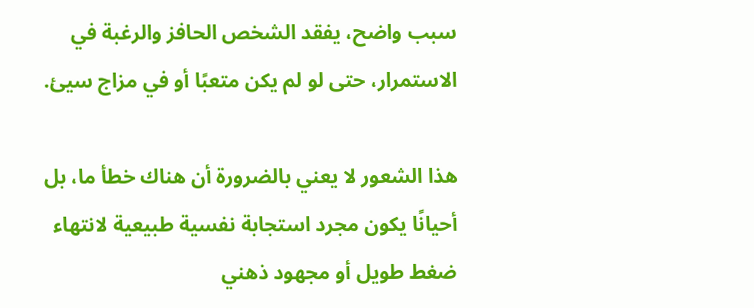سبب واضح، يفقد الشخص الحافز والرغبة في الاستمرار، حتى لو لم يكن متعبًا أو في مزاج سيئ.

هذا الشعور لا يعني بالضرورة أن هناك خطأ ما، بل أحيانًا يكون مجرد استجابة نفسية طبيعية لانتهاء ضغط طويل أو مجهود ذهني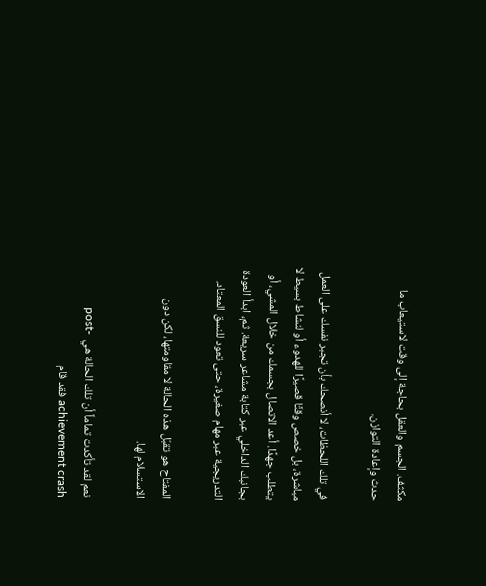مكثف. الجسم والعقل بحاجة إلى وقت لاستيعاب ما حدث وإعادة التوازن.

في تلك اللحظات، لا أنصحك بأن تجبر نفسك على العمل مباشرة، بل خصص وقتًا قصيرًا للهدوء أو لنشاط بسيط لا يتطلب جهدًا. أعد الاتصال بجسمك من خلال المشي، أو بجانبك الداخلي عبر كتابة مشاعر سريعة. ثم، ابدأ العودة التدريجية عبر مهام صغيرة، حتى تعود للنسق المعتاد.

المفتاح هو تقبّل هذه الحالة لا مقاومتها، لكن دون الاستسلام لها.

نعم لقد تأكدت تماماً أن تلك الحالة هي  post-achievement crash فقد قام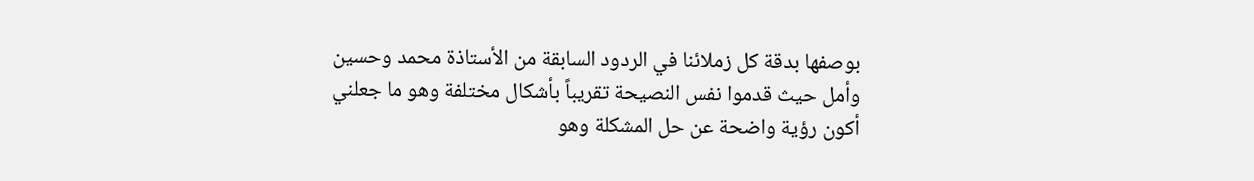بوصفها بدقة كل زملائنا في الردود السابقة من الأستاذة محمد وحسين وأمل حيث قدموا نفس النصيحة تقريباً بأشكال مختلفة وهو ما جعلني أكون رؤية واضحة عن حل المشكلة وهو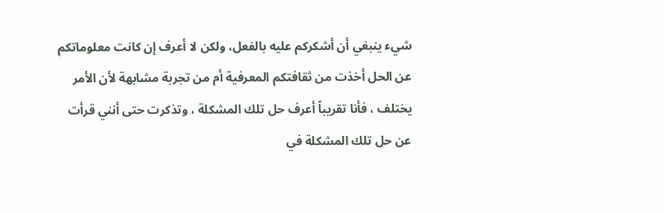شيء ينبغي أن أشكركم عليه بالفعل، ولكن لا أعرف إن كانت معلوماتكم عن الحل أخذت من ثقافتكم المعرفية أم من تجربة مشابهة لأن الأمر يختلف ، فأنا تقريباً أعرف حل تلك المشكلة ، وتذكرت حتى أنني قرأت عن حل تلك المشكلة في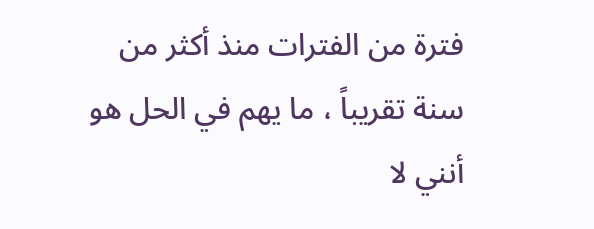فترة من الفترات منذ أكثر من سنة تقريباً ، ما يهم في الحل هو أنني لا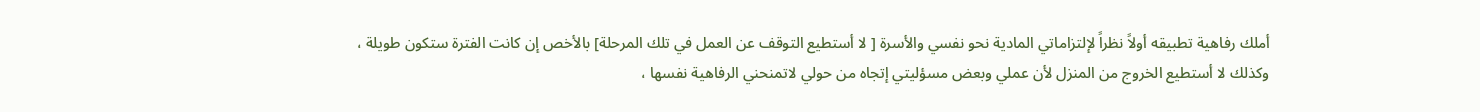أملك رفاهية تطبيقه أولاً نظراً لإلتزاماتي المادية نحو نفسي والأسرة [ لا أستطيع التوقف عن العمل في تلك المرحلة] بالأخص إن كانت الفترة ستكون طويلة ، وكذلك لا أستطيع الخروج من المنزل لأن عملي وبعض مسؤليتي إتجاه من حولي لاتمنحني الرفاهية نفسها ،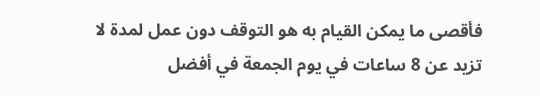فأقصى ما يمكن القيام به هو التوقف دون عمل لمدة لا تزيد عن 8 ساعات في يوم الجمعة في أفضل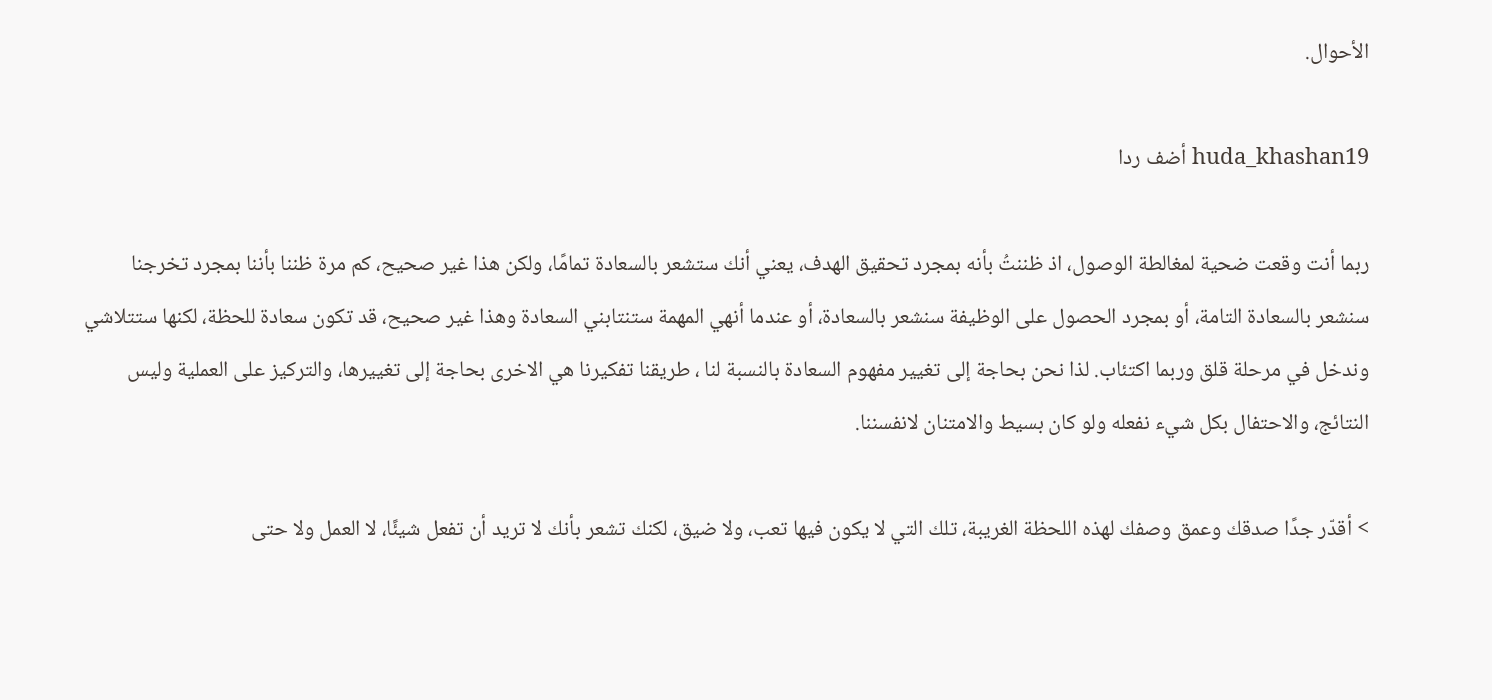الأحوال.

huda_khashan19 أضف ردا

ربما أنت وقعت ضحية لمغالطة الوصول، اذ ظننتُ بأنه بمجرد تحقيق الهدف، يعني أنك ستشعر بالسعادة تمامًا، ولكن هذا غير صحيح، كم مرة ظننا بأننا بمجرد تخرجنا سنشعر بالسعادة التامة، أو بمجرد الحصول على الوظيفة سنشعر بالسعادة، أو عندما أنهي المهمة ستنتابني السعادة وهذا غير صحيح، قد تكون سعادة للحظة، لكنها ستتلاشي وندخل في مرحلة قلق وربما اكتئاب. لذا نحن بحاجة إلى تغيير مفهوم السعادة بالنسبة لنا ، طريقنا تفكيرنا هي الاخرى بحاجة إلى تغييرها، والتركيز على العملية وليس النتائج، والاحتفال بكل شيء نفعله ولو كان بسيط والامتنان لانفسننا.

> أقدّر جدًا صدقك وعمق وصفك لهذه اللحظة الغريبة، تلك التي لا يكون فيها تعب، ولا ضيق، لكنك تشعر بأنك لا تريد أن تفعل شيئًا، لا العمل ولا حتى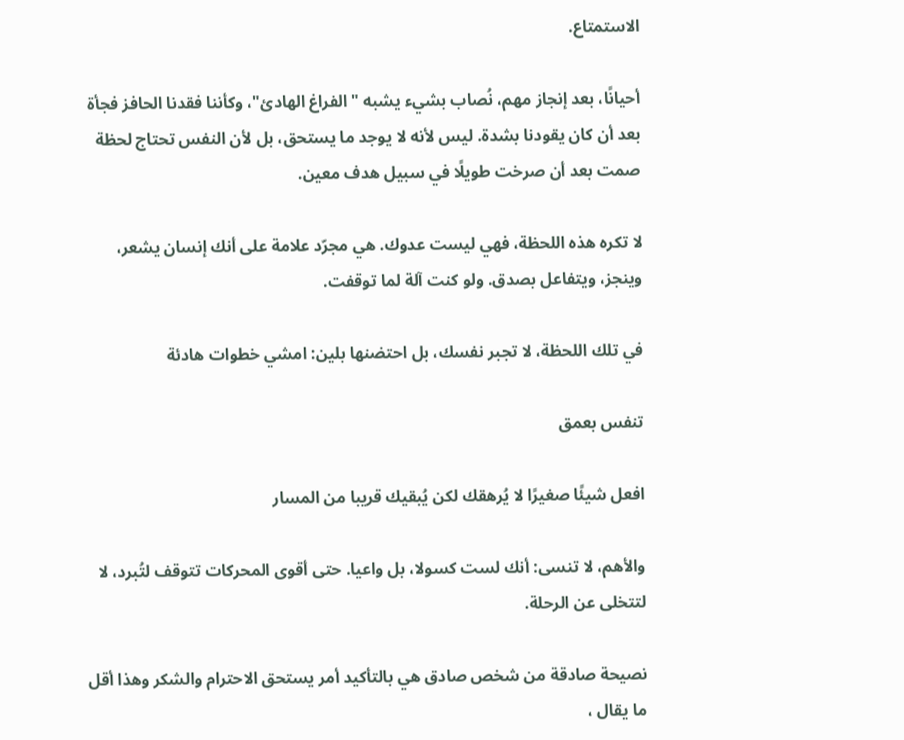الاستمتاع.

أحيانًا، بعد إنجاز مهم، نُصاب بشيء يشبه "الفراغ الهادئ"، وكأننا فقدنا الحافز فجأة بعد أن كان يقودنا بشدة. ليس لأنه لا يوجد ما يستحق، بل لأن النفس تحتاج لحظة صمت بعد أن صرخت طويلًا في سبيل هدف معين.

لا تكره هذه اللحظة، فهي ليست عدوك. هي مجرّد علامة على أنك إنسان يشعر، وينجز، ويتفاعل بصدق. ولو كنت آلة لما توقفت.

في تلك اللحظة، لا تجبر نفسك، بل احتضنها بلين: امشي خطوات هادئة

تنفس بعمق

افعل شيئًا صغيرًا لا يُرهقك لكن يُبقيك قريبا من المسار

والأهم، لا تنسى: أنك لست كسولا، بل واعيا. حتى أقوى المحركات تتوقف لتُبرد، لا لتتخلى عن الرحلة.

نصيحة صادقة من شخص صادق هي بالتأكيد أمر يستحق الاحترام والشكر وهذا أقل ما يقال ،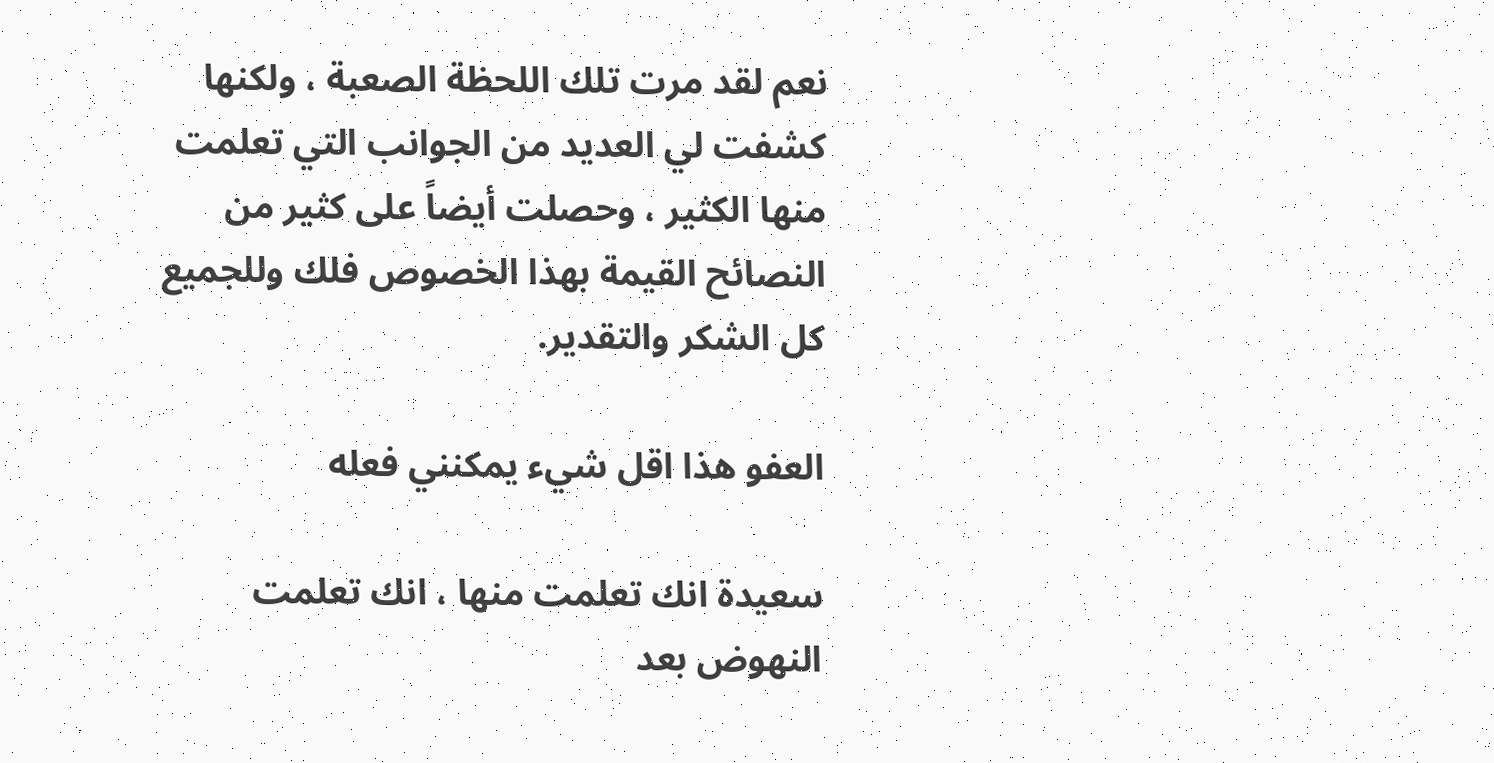نعم لقد مرت تلك اللحظة الصعبة ، ولكنها كشفت لي العديد من الجوانب التي تعلمت منها الكثير ، وحصلت أيضاً على كثير من النصائح القيمة بهذا الخصوص فلك وللجميع كل الشكر والتقدير.

العفو هذا اقل شيء يمكنني فعله

سعيدة انك تعلمت منها ، انك تعلمت النهوض بعد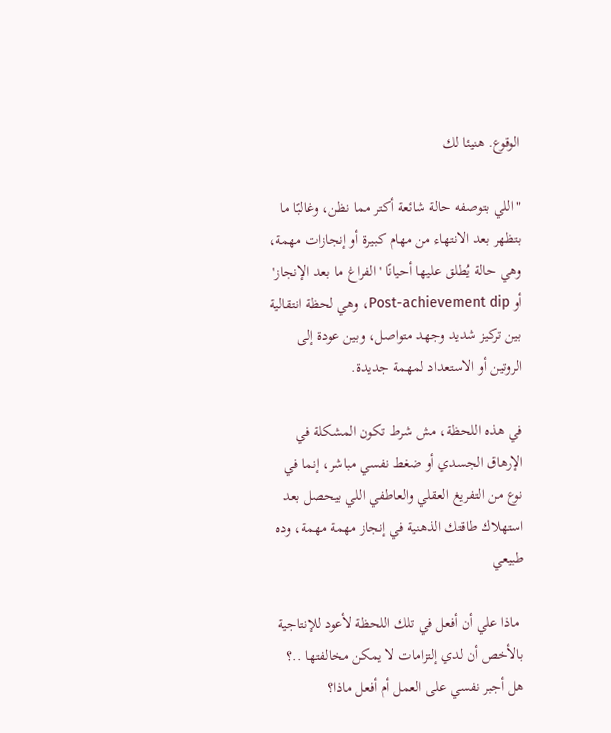الوقوع. هنيئا لك

"اللي بتوصفه حالة شائعة أكتر مما نظن، وغالبًا ما بتظهر بعد الانتهاء من مهام كبيرة أو إنجازات مهمة، وهي حالة يُطلق عليها أحيانًا 'الفراغ ما بعد الإنجاز' أو Post-achievement dip، وهي لحظة انتقالية بين تركيز شديد وجهد متواصل، وبين عودة إلى الروتين أو الاستعداد لمهمة جديدة.

في هذه اللحظة، مش شرط تكون المشكلة في الإرهاق الجسدي أو ضغط نفسي مباشر، إنما في نوع من التفريغ العقلي والعاطفي اللي بيحصل بعد استهلاك طاقتك الذهنية في إنجاز مهمة مهمة، وده طبيعي

 ماذا علي أن أفعل في تلك اللحظة لأعود للإنتاجية بالأخص أن لدي إلتزامات لا يمكن مخالفتها ..؟ هل أجبر نفسي على العمل أم أفعل ماذا؟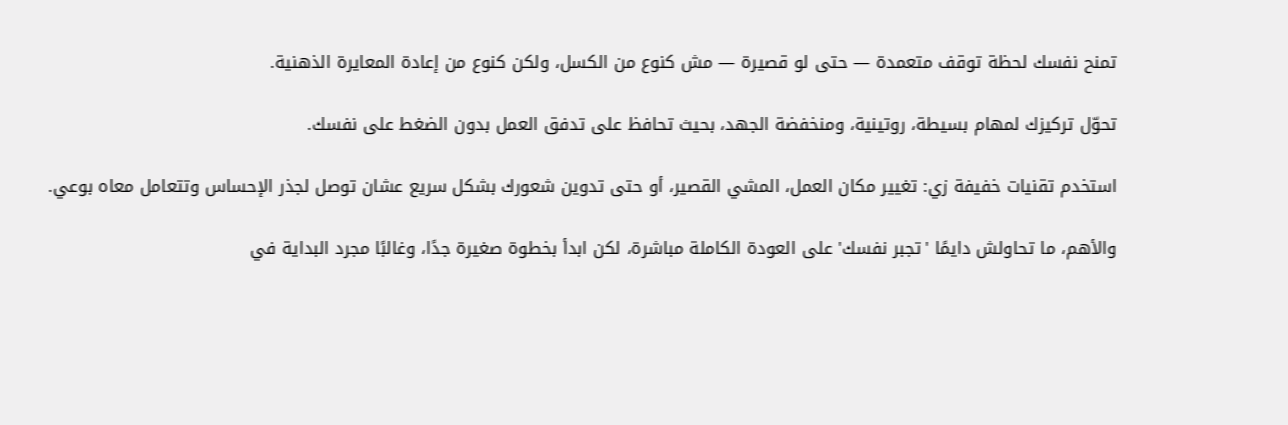تمنح نفسك لحظة توقف متعمدة — حتى لو قصيرة — مش كنوع من الكسل، ولكن كنوع من إعادة المعايرة الذهنية.

تحوّل تركيزك لمهام بسيطة، روتينية، ومنخفضة الجهد، بحيث تحافظ على تدفق العمل بدون الضغط على نفسك.

استخدم تقنيات خفيفة زي: تغيير مكان العمل، المشي القصير، أو حتى تدوين شعورك بشكل سريع عشان توصل لجذر الإحساس وتتعامل معاه بوعي.

والأهم، ما تحاولش دايمًا 'تجبر نفسك' على العودة الكاملة مباشرة، لكن ابدأ بخطوة صغيرة جدًا، وغالبًا مجرد البداية في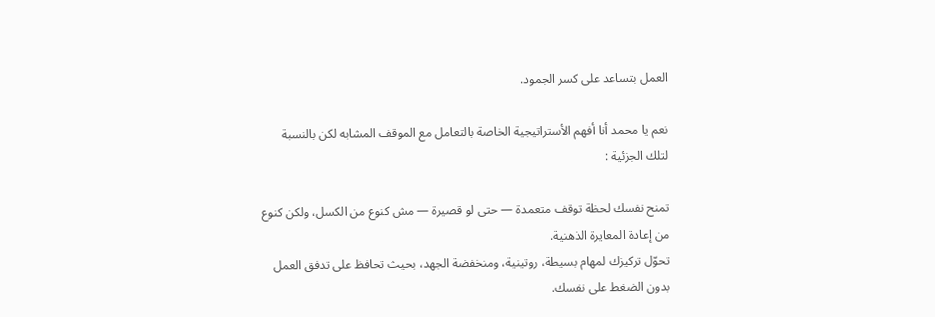العمل بتساعد على كسر الجمود.

نعم يا محمد أنا أفهم الأستراتيجية الخاصة بالتعامل مع الموقف المشابه لكن بالنسبة لتلك الجزئية :

تمنح نفسك لحظة توقف متعمدة — حتى لو قصيرة — مش كنوع من الكسل، ولكن كنوع من إعادة المعايرة الذهنية.
تحوّل تركيزك لمهام بسيطة، روتينية، ومنخفضة الجهد، بحيث تحافظ على تدفق العمل بدون الضغط على نفسك.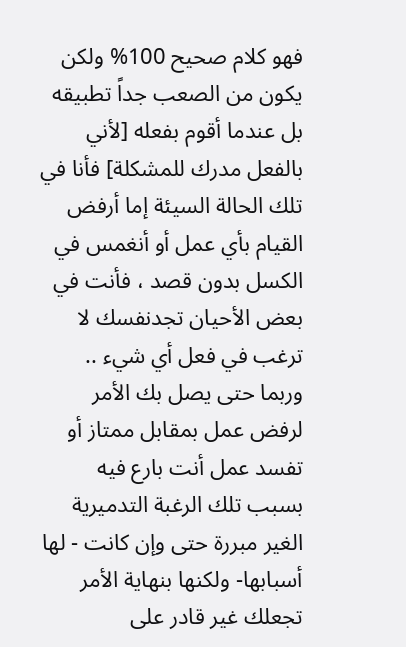فهو كلام صحيح 100% ولكن يكون من الصعب جداً تطبيقه بل عندما أقوم بفعله [لأني بالفعل مدرك للمشكلة] فأنا في تلك الحالة السيئة إما أرفض القيام بأي عمل أو أنغمس في الكسل بدون قصد ، فأنت في بعض الأحيان تجدنفسك لا ترغب في فعل أي شيء .. وربما حتى يصل بك الأمر لرفض عمل بمقابل ممتاز أو تفسد عمل أنت بارع فيه بسبب تلك الرغبة التدميرية الغير مبررة حتى وإن كانت - لها أسبابها- ولكنها بنهاية الأمر تجعلك غير قادر على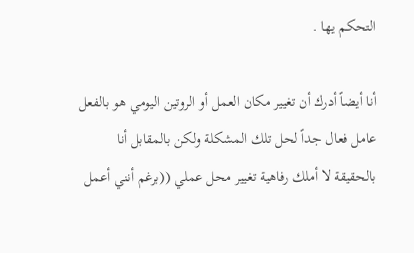التحكم يها .

أنا أيضاً أدرك أن تغيير مكان العمل أو الروتين اليومي هو بالفعل عامل فعال جداً لحل تلك المشكلة ولكن بالمقابل أنا بالحقيقة لا أملك رفاهية تغيير محل عملي ((برغم أنني أعمل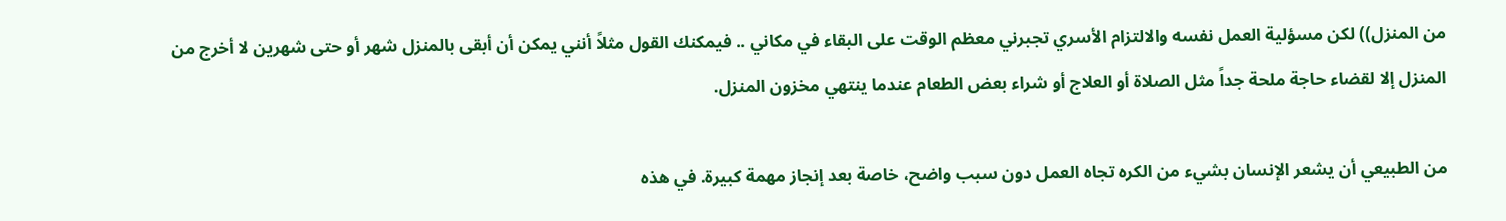من المنزل)) لكن مسؤلية العمل نفسه والالتزام الأسري تجبرني معظم الوقت على البقاء في مكاني .. فيمكنك القول مثلاً أنني يمكن أن أبقى بالمنزل شهر أو حتى شهرين لا أخرج من المنزل إلا لقضاء حاجة ملحة جداً مثل الصلاة أو العلاج أو شراء بعض الطعام عندما ينتهي مخزون المنزل.

من الطبيعي أن يشعر الإنسان بشيء من الكره تجاه العمل دون سبب واضح، خاصة بعد إنجاز مهمة كبيرة. في هذه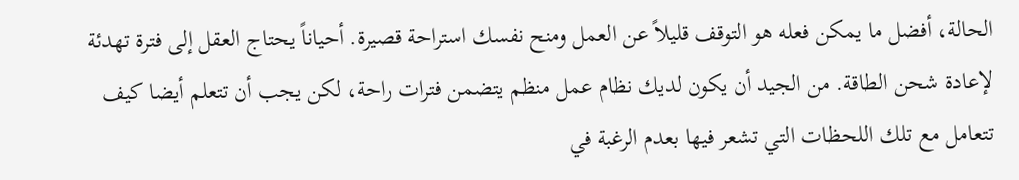الحالة، أفضل ما يمكن فعله هو التوقف قليلاً عن العمل ومنح نفسك استراحة قصيرة. أحياناً يحتاج العقل إلى فترة تهدئة لإعادة شحن الطاقة. من الجيد أن يكون لديك نظام عمل منظم يتضمن فترات راحة، لكن يجب أن تتعلم أيضا كيف تتعامل مع تلك اللحظات التي تشعر فيها بعدم الرغبة في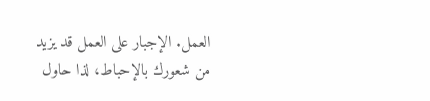العمل. الإجبار على العمل قد يزيد من شعورك بالإحباط، لذا حاول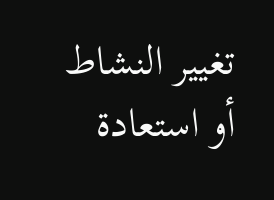تغيير النشاط أو استعادة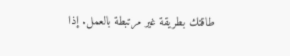طاقتك بطريقة غير مرتبطة بالعمل. إذا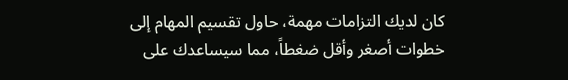كان لديك التزامات مهمة، حاول تقسيم المهام إلى خطوات أصغر وأقل ضغطاً، مما سيساعدك على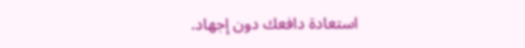استعادة دافعك دون إجهاد.